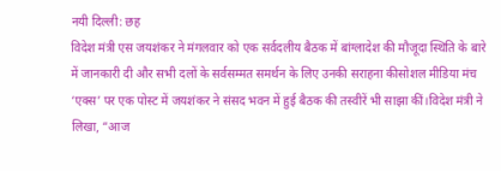नयी दिल्ली: छह
विदेश मंत्री एस जयशंकर ने मंगलवार को एक सर्वदलीय बैठक में बांग्लादेश की मौजूदा स्थिति के बारे में जानकारी दी और सभी दलों के सर्वसम्मत समर्थन के लिए उनकी सराहना कीसोशल मीडिया मंच ‘एक्स’ पर एक पोस्ट में जयशंकर ने संसद भवन में हुई बैठक की तस्वीरें भी साझा कीं।विदेश मंत्री ने लिखा, “आज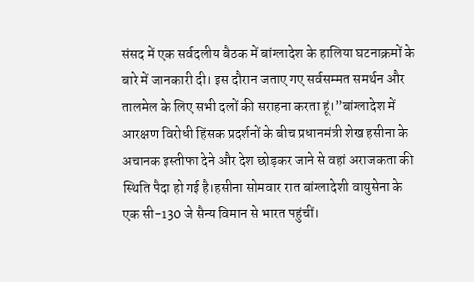संसद में एक सर्वदलीय बैठक में बांग्लादेश के हालिया घटनाक्रमों के बारे में जानकारी दी। इस दौरान जताए गए सर्वसम्मत समर्थन और तालमेल के लिए सभी दलों की सराहना करता हूं।”बांग्लादेश में आरक्षण विरोधी हिंसक प्रदर्शनों के बीच प्रधानमंत्री शेख हसीना के अचानक इस्तीफा देने और देश छोड़कर जाने से वहां अराजकता की स्थिति पैदा हो गई है।हसीना सोमवार रात बांग्लादेशी वायुसेना के एक सी-130 जे सैन्य विमान से भारत पहुंचीं।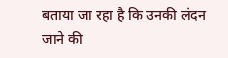बताया जा रहा है कि उनकी लंदन जाने की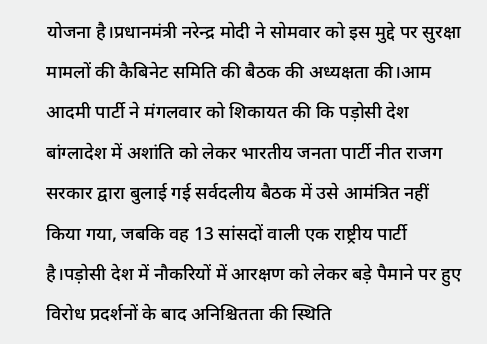योजना है।प्रधानमंत्री नरेन्द्र मोदी ने सोमवार को इस मुद्दे पर सुरक्षा मामलों की कैबिनेट समिति की बैठक की अध्यक्षता की।आम आदमी पार्टी ने मंगलवार को शिकायत की कि पड़ोसी देश बांग्लादेश में अशांति को लेकर भारतीय जनता पार्टी नीत राजग सरकार द्वारा बुलाई गई सर्वदलीय बैठक में उसे आमंत्रित नहीं किया गया, जबकि वह 13 सांसदों वाली एक राष्ट्रीय पार्टी है।पड़ोसी देश में नौकरियों में आरक्षण को लेकर बड़े पैमाने पर हुए विरोध प्रदर्शनों के बाद अनिश्चितता की स्थिति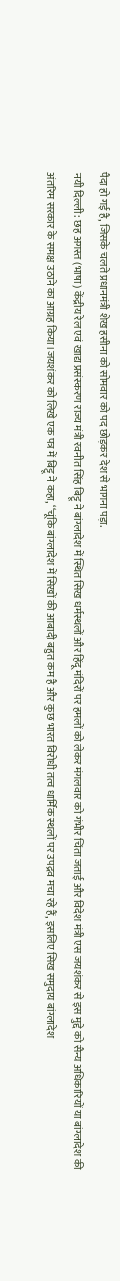पैदा हो गई है, जिसके चलते प्रधानमंत्री शेख हसीना को सोमवार को पद छोड़कर देश से भागना पड़ा.
नयी दिल्ली: छह अगस्त (भाषा) केंद्रीय रेल एवं खाद्य प्रसंस्करण राज्य मंत्री रवनीत सिंह बिट्टू ने बांग्लादेश में स्थित सिख धर्मस्थलों और हिंदू मंदिरों पर हमलों को लेकर मंगलवार को गंभीर चिंता जताई और विदेश मंत्री एस जयशंकर से इस मुद्दे को सैन्य अधिकारियों या बांग्लादेश की अंतरिम सरकार के समक्ष उठाने का आग्रह किया।जयशंकर को लिखे एक पत्र में बिट्टू ने कहा, ‘‘चूंकि बांग्लादेश में सिखों की आबादी बहुत कम है और कुछ भारत विरोधी तत्व धार्मिक स्थलों पर उपद्रव मचा रहे हैं, इसलिए सिख समुदाय बांग्लादेश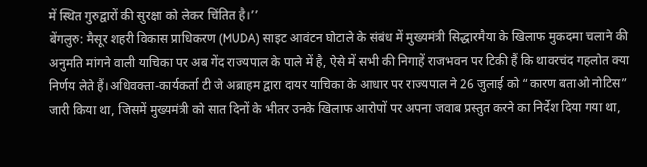में स्थित गुरुद्वारों की सुरक्षा को लेकर चिंतित है।’’
बेंगलुरु: मैसूर शहरी विकास प्राधिकरण (MUDA) साइट आवंटन घोटाले के संबंध में मुख्यमंत्री सिद्धारमैया के खिलाफ मुकदमा चलाने की अनुमति मांगने वाली याचिका पर अब गेंद राज्यपाल के पाले में है, ऐसे में सभी की निगाहें राजभवन पर टिकी हैं कि थावरचंद गहलोत क्या निर्णय लेते हैं।अधिवक्ता-कार्यकर्ता टी जे अब्राहम द्वारा दायर याचिका के आधार पर राज्यपाल ने 26 जुलाई को “कारण बताओ नोटिस” जारी किया था, जिसमें मुख्यमंत्री को सात दिनों के भीतर उनके खिलाफ आरोपों पर अपना जवाब प्रस्तुत करने का निर्देश दिया गया था,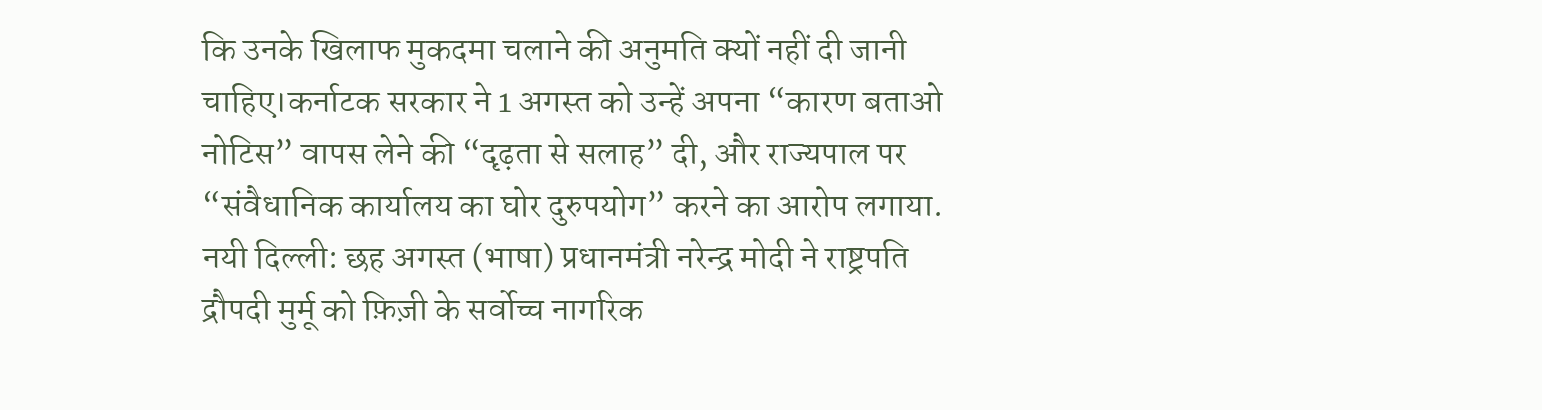कि उनके खिलाफ मुकदमा चलाने की अनुमति क्यों नहीं दी जानी चाहिए।कर्नाटक सरकार ने 1 अगस्त को उन्हें अपना “कारण बताओ नोटिस” वापस लेने की “दृढ़ता से सलाह” दी, और राज्यपाल पर “संवैधानिक कार्यालय का घोर दुरुपयोग” करने का आरोप लगाया.
नयी दिल्ली: छह अगस्त (भाषा) प्रधानमंत्री नरेन्द्र मोदी ने राष्ट्रपति द्रौपदी मुर्मू को फ़िज़ी के सर्वोच्च नागरिक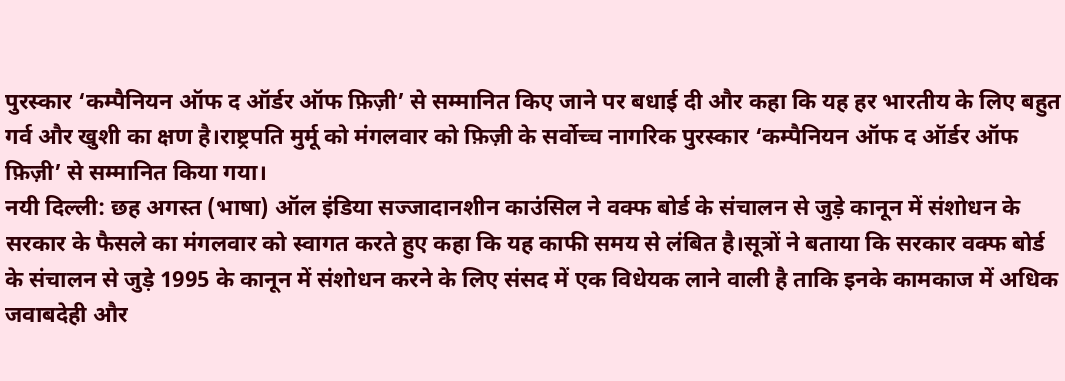पुरस्कार ‘कम्पैनियन ऑफ द ऑर्डर ऑफ फ़िज़ी’ से सम्मानित किए जाने पर बधाई दी और कहा कि यह हर भारतीय के लिए बहुत गर्व और खुशी का क्षण है।राष्ट्रपति मुर्मू को मंगलवार को फ़िज़ी के सर्वोच्च नागरिक पुरस्कार ‘कम्पैनियन ऑफ द ऑर्डर ऑफ फ़िज़ी’ से सम्मानित किया गया।
नयी दिल्ली: छह अगस्त (भाषा) ऑल इंडिया सज्जादानशीन काउंसिल ने वक्फ बोर्ड के संचालन से जुड़े कानून में संशोधन के सरकार के फैसले का मंगलवार को स्वागत करते हुए कहा कि यह काफी समय से लंबित है।सूत्रों ने बताया कि सरकार वक्फ बोर्ड के संचालन से जुड़े 1995 के कानून में संशोधन करने के लिए संसद में एक विधेयक लाने वाली है ताकि इनके कामकाज में अधिक जवाबदेही और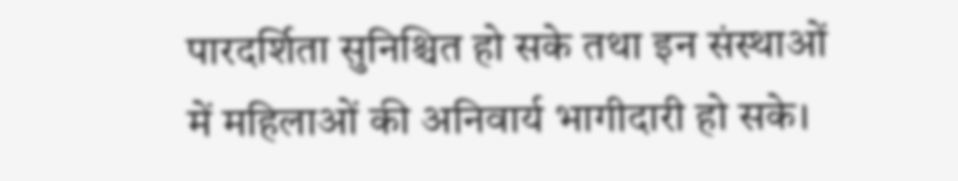पारदर्शिता सुनिश्चित हो सके तथा इन संस्थाओं में महिलाओं की अनिवार्य भागीदारी हो सके।